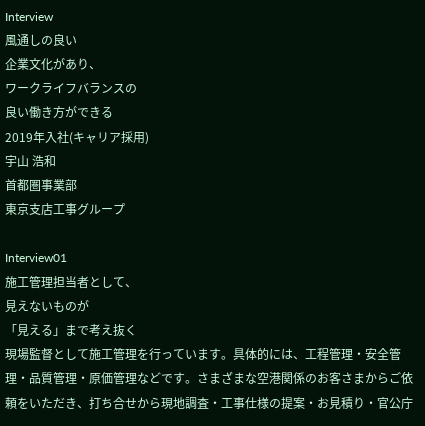Interview
風通しの良い
企業文化があり、
ワークライフバランスの
良い働き方ができる
2019年入社(キャリア採用)
宇山 浩和
首都圏事業部
東京支店工事グループ

Interview01
施工管理担当者として、
見えないものが
「見える」まで考え抜く
現場監督として施工管理を行っています。具体的には、工程管理・安全管理・品質管理・原価管理などです。さまざまな空港関係のお客さまからご依頼をいただき、打ち合せから現地調査・工事仕様の提案・お見積り・官公庁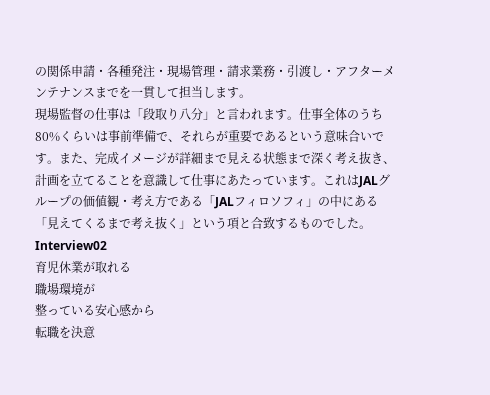の関係申請・各種発注・現場管理・請求業務・引渡し・アフターメンテナンスまでを一貫して担当します。
現場監督の仕事は「段取り八分」と言われます。仕事全体のうち80%くらいは事前準備で、それらが重要であるという意味合いです。また、完成イメージが詳細まで見える状態まで深く考え抜き、計画を立てることを意識して仕事にあたっています。これはJALグループの価値観・考え方である「JALフィロソフィ」の中にある「見えてくるまで考え抜く」という項と合致するものでした。
Interview02
育児休業が取れる
職場環境が
整っている安心感から
転職を決意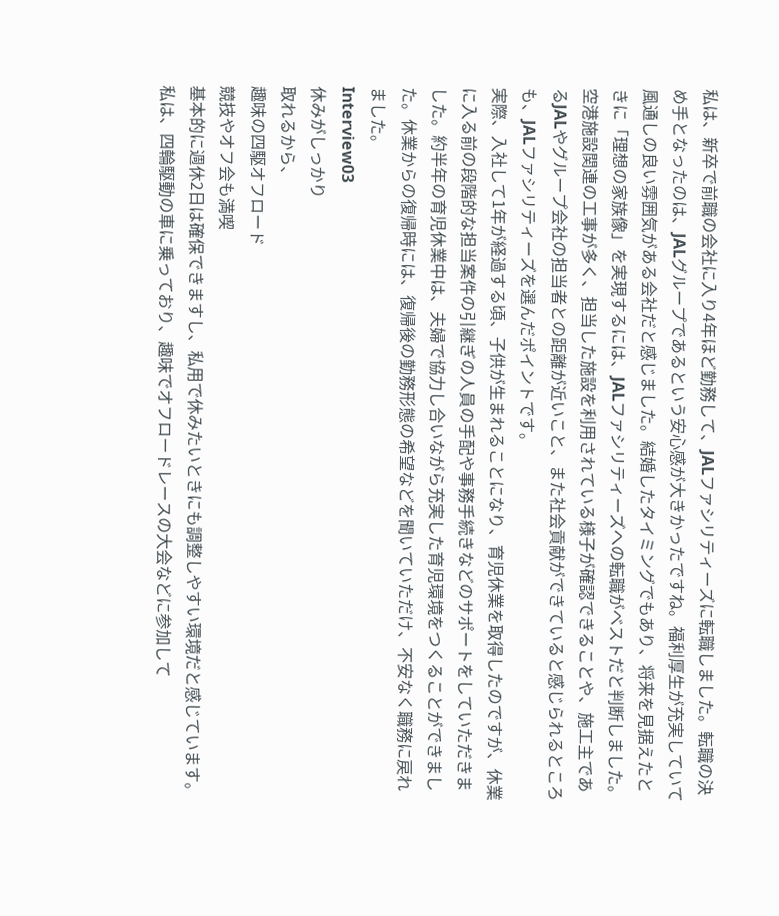私は、新卒で前職の会社に入り4年ほど勤務して、JALファシリティーズに転職しました。転職の決め手となったのは、JALグループであるという安心感が大きかったですね。福利厚生が充実していて風通しの良い雰囲気がある会社だと感じました。結婚したタイミングでもあり、将来を見据えたときに「理想の家族像」を実現するには、JALファシリティーズへの転職がベストだと判断しました。
空港施設関連の工事が多く、担当した施設を利用されている様子が確認できることや、施工主であるJALやグループ会社の担当者との距離が近いこと、また社会貢献ができていると感じられるところも、JALファシリティーズを選んだポイントです。
実際、入社して1年が経過する頃、子供が生まれることになり、育児休業を取得したのですが、休業に入る前の段階的な担当案件の引継ぎの人員の手配や事務手続きなどのサポートをしていただきました。約半年の育児休業中は、夫婦で協力し合いながら充実した育児環境をつくることができました。休業からの復帰時には、復帰後の勤務形態の希望などを聞いていただけ、不安なく職務に戻れました。
Interview03
休みがしっかり
取れるから、
趣味の四駆オフロード
競技やオフ会も満喫
基本的に週休2日は確保できますし、私用で休みたいときにも調整しやすい環境だと感じています。
私は、四輪駆動の車に乗っており、趣味でオフロードレースの大会などに参加して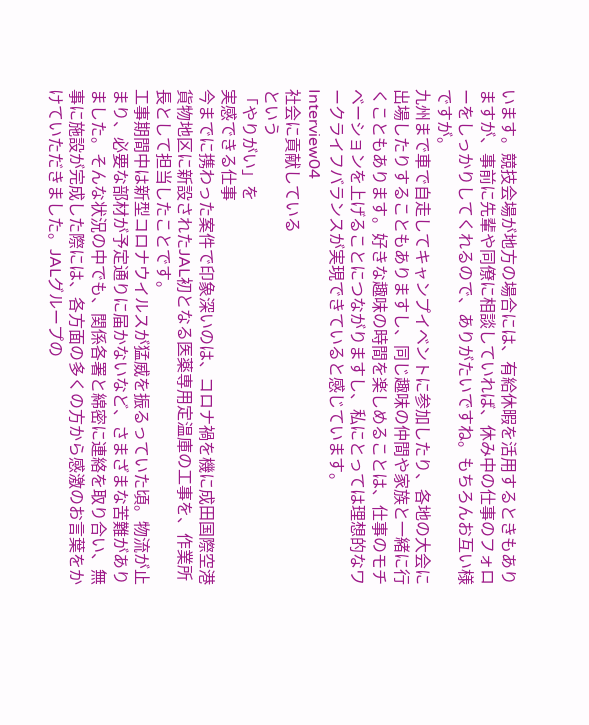います。競技会場が地方の場合には、有給休暇を活用するときもありますが、事前に先輩や同僚に相談していれば、休み中の仕事のフォローをしっかりしてくれるので、ありがたいですね。もちろんお互い様ですが。
九州まで車で自走してキャンプイベントに参加したり、各地の大会に出場したりすることもありますし、同じ趣味の仲間や家族と一緒に行くこともあります。好きな趣味の時間を楽しめることは、仕事のモチベーションを上げることにつながりますし、私にとっては理想的なワークライフバランスが実現できていると感じています。
Interview04
社会に貢献している
という
「やりがい」を
実感できる仕事
今までに携わった案件で印象深いのは、コロナ禍を機に成田国際空港貨物地区に新設されたJAL初となる医薬専用定温庫の工事を、作業所長として担当したことです。
工事期間中は新型コロナウイルスが猛威を振るっていた頃。物流が止まり、必要な部材が予定通りに届かないなど、さまざまな苦難がありました。そんな状況の中でも、関係各署と綿密に連絡を取り合い、無事に施設が完成した際には、各方面の多くの方から感激のお言葉をかけていただきました。JALグループの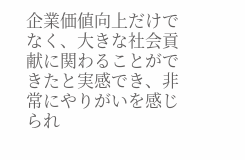企業価値向上だけでなく、大きな社会貢献に関わることができたと実感でき、非常にやりがいを感じられ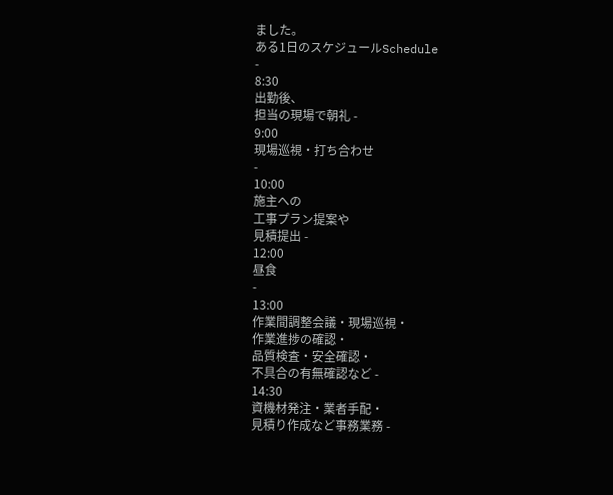ました。
ある1日のスケジュールSchedule
-
8:30
出勤後、
担当の現場で朝礼 -
9:00
現場巡視・打ち合わせ
-
10:00
施主への
工事プラン提案や
見積提出 -
12:00
昼食
-
13:00
作業間調整会議・現場巡視・
作業進捗の確認・
品質検査・安全確認・
不具合の有無確認など -
14:30
資機材発注・業者手配・
見積り作成など事務業務 -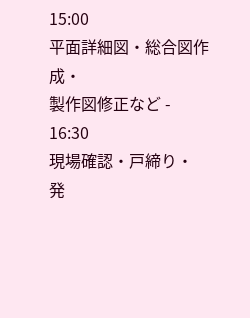15:00
平面詳細図・総合図作成・
製作図修正など -
16:30
現場確認・戸締り・
発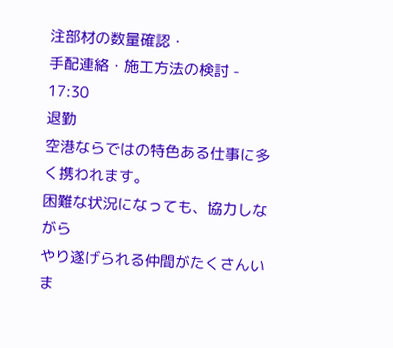注部材の数量確認・
手配連絡・施工方法の検討 -
17:30
退勤
空港ならではの特色ある仕事に多く携われます。
困難な状況になっても、協力しながら
やり遂げられる仲間がたくさんいま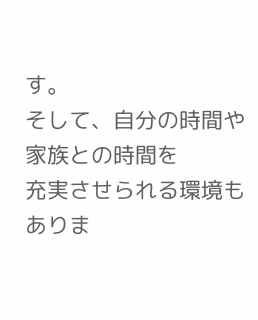す。
そして、自分の時間や家族との時間を
充実させられる環境もありま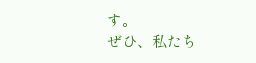す。
ぜひ、私たち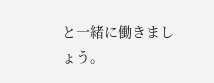と一緒に働きましょう。